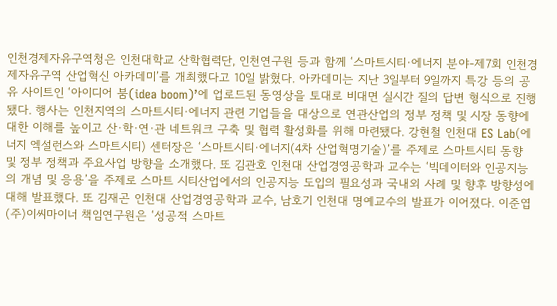인천경제자유구역청은 인천대학교 산학협력단, 인천연구원 등과 함께 ‘스마트시티·에너지 분야-제7회 인천경제자유구역 산업혁신 아카데미’를 개최했다고 10일 밝혔다. 아카데미는 지난 3일부터 9일까지 특강 등의 공유 사이트인 ‘아이디어 붐(idea boom)’에 업로드된 동영상을 토대로 비대면 실시간 질의 답변 형식으로 진행됐다. 행사는 인천지역의 스마트시티·에너지 관련 기업들을 대상으로 연관산업의 정부 정책 및 시장 동향에 대한 이해를 높이고 산·학·연·관 네트워크 구축 및 협력 활성화를 위해 마련됐다. 강현철 인천대 ES Lab(에너지 엑설런스와 스마트시티) 센터장은 ‘스마트시티·에너지(4차 산업혁명기술)’를 주제로 스마트시티 동향 및 정부 정책과 주요사업 방향을 소개했다. 또 김관호 인천대 산업경영공학과 교수는 ‘빅데이터와 인공지능의 개념 및 응용’을 주제로 스마트 시티산업에서의 인공지능 도입의 필요성과 국내외 사례 및 향후 방향성에 대해 발표했다. 또 김재곤 인천대 산업경영공학과 교수, 남호기 인천대 명예교수의 발표가 이어졌다. 이준엽 (주)이씨마이너 책임연구원은 ‘성공적 스마트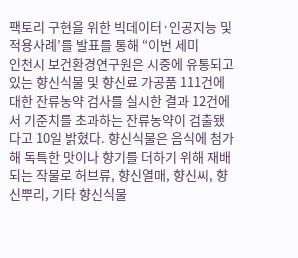팩토리 구현을 위한 빅데이터·인공지능 및 적용사례’를 발표를 통해 “이번 세미
인천시 보건환경연구원은 시중에 유통되고 있는 향신식물 및 향신료 가공품 111건에 대한 잔류농약 검사를 실시한 결과 12건에서 기준치를 초과하는 잔류농약이 검출됐다고 10일 밝혔다. 향신식물은 음식에 첨가해 독특한 맛이나 향기를 더하기 위해 재배되는 작물로 허브류, 향신열매, 향신씨, 향신뿌리, 기타 향신식물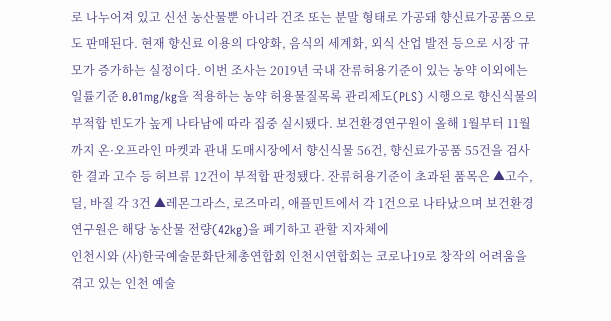로 나누어져 있고 신선 농산물뿐 아니라 건조 또는 분말 형태로 가공돼 향신료가공품으로도 판매된다. 현재 향신료 이용의 다양화, 음식의 세계화, 외식 산업 발전 등으로 시장 규모가 증가하는 실정이다. 이번 조사는 2019년 국내 잔류허용기준이 있는 농약 이외에는 일률기준 0.01mg/kg을 적용하는 농약 허용물질목록 관리제도(PLS) 시행으로 향신식물의 부적합 빈도가 높게 나타남에 따라 집중 실시됐다. 보건환경연구원이 올해 1월부터 11월까지 온·오프라인 마켓과 관내 도매시장에서 향신식물 56건, 향신료가공품 55건을 검사한 결과 고수 등 허브류 12건이 부적합 판정됐다. 잔류허용기준이 초과된 품목은 ▲고수, 딜, 바질 각 3건 ▲레몬그라스, 로즈마리, 애플민트에서 각 1건으로 나타났으며 보건환경연구원은 해당 농산물 전량(42kg)을 폐기하고 관할 지자체에
인천시와 (사)한국예술문화단체총연합회 인천시연합회는 코로나19로 창작의 어려움을 겪고 있는 인천 예술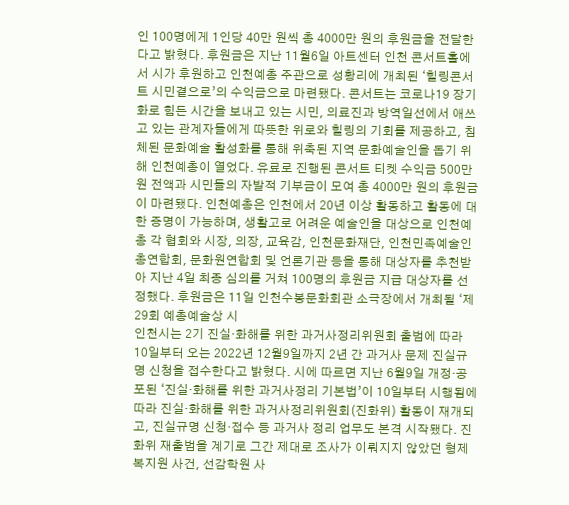인 100명에게 1인당 40만 원씩 총 4000만 원의 후원금을 전달한다고 밝혔다. 후원금은 지난 11월6일 아트센터 인천 콘서트홀에서 시가 후원하고 인천예총 주관으로 성황리에 개최된 ‘힐링콘서트 시민곁으로’의 수익금으로 마련됐다. 콘서트는 코로나19 장기화로 힘든 시간을 보내고 있는 시민, 의료진과 방역일선에서 애쓰고 있는 관계자들에게 따뜻한 위로와 힐링의 기회를 제공하고, 침체된 문화예술 활성화를 통해 위축된 지역 문화예술인을 돕기 위해 인천예총이 열었다. 유료로 진행된 콘서트 티켓 수익금 500만 원 전액과 시민들의 자발적 기부금이 모여 총 4000만 원의 후원금이 마련됐다. 인천예총은 인천에서 20년 이상 활동하고 활동에 대한 증명이 가능하며, 생활고로 어려운 예술인을 대상으로 인천예총 각 협회와 시장, 의장, 교육감, 인천문화재단, 인천민족예술인총연합회, 문화원연합회 및 언론기관 등을 통해 대상자를 추천받아 지난 4일 최종 심의를 거쳐 100명의 후원금 지급 대상자를 선정했다. 후원금은 11일 인천수봉문화회관 소극장에서 개최될 ‘제29회 예총예술상 시
인천시는 2기 진실·화해를 위한 과거사정리위원회 출범에 따라 10일부터 오는 2022년 12월9일까지 2년 간 과거사 문제 진실규명 신청을 접수한다고 밝혔다. 시에 따르면 지난 6월9일 개정·공포된 ‘진실·화해를 위한 과거사정리 기본법’이 10일부터 시행됨에 따라 진실·화해를 위한 과거사정리위원회(진화위) 활동이 재개되고, 진실규명 신청·접수 등 과거사 정리 업무도 본격 시작됐다. 진화위 재출범을 계기로 그간 제대로 조사가 이뤄지지 않았던 형제복지원 사건, 선감학원 사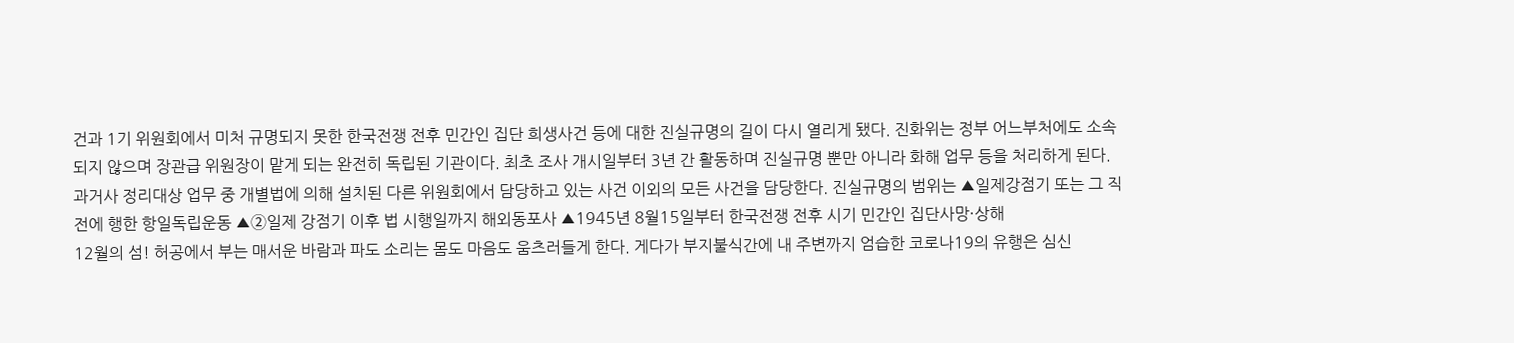건과 1기 위원회에서 미처 규명되지 못한 한국전쟁 전후 민간인 집단 희생사건 등에 대한 진실규명의 길이 다시 열리게 됐다. 진화위는 정부 어느부처에도 소속되지 않으며 장관급 위원장이 맡게 되는 완전히 독립된 기관이다. 최초 조사 개시일부터 3년 간 활동하며 진실규명 뿐만 아니라 화해 업무 등을 처리하게 된다. 과거사 정리대상 업무 중 개별법에 의해 설치된 다른 위원회에서 담당하고 있는 사건 이외의 모든 사건을 담당한다. 진실규명의 범위는 ▲일제강점기 또는 그 직전에 행한 항일독립운동 ▲②일제 강점기 이후 법 시행일까지 해외동포사 ▲1945년 8월15일부터 한국전쟁 전후 시기 민간인 집단사망·상해
12월의 섬! 허공에서 부는 매서운 바람과 파도 소리는 몸도 마음도 움츠러들게 한다. 게다가 부지불식간에 내 주변까지 엄습한 코로나19의 유행은 심신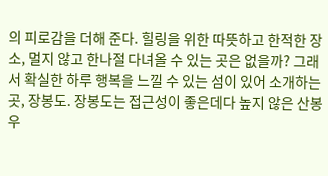의 피로감을 더해 준다. 힐링을 위한 따뜻하고 한적한 장소, 멀지 않고 한나절 다녀올 수 있는 곳은 없을까? 그래서 확실한 하루 행복을 느낄 수 있는 섬이 있어 소개하는 곳, 장봉도. 장봉도는 접근성이 좋은데다 높지 않은 산봉우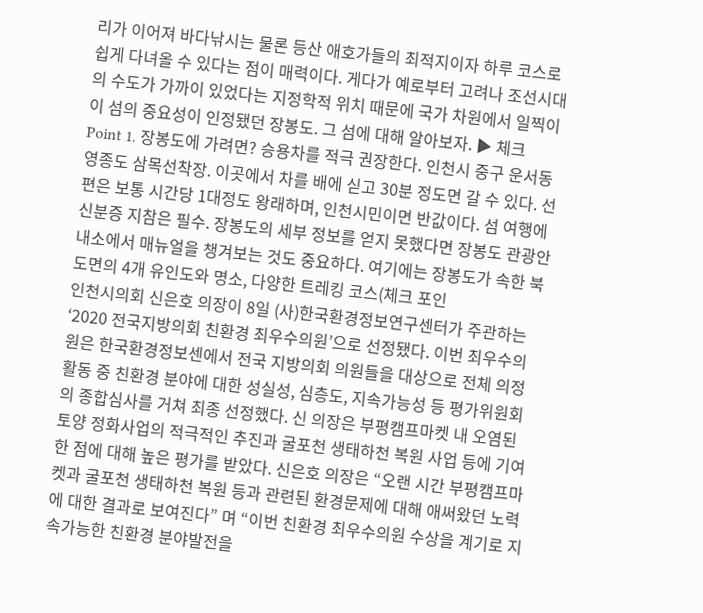리가 이어져 바다낚시는 물론 등산 애호가들의 최적지이자 하루 코스로 쉽게 다녀올 수 있다는 점이 매력이다. 게다가 예로부터 고려나 조선시대의 수도가 가까이 있었다는 지정학적 위치 때문에 국가 차원에서 일찍이 이 섬의 중요성이 인정됐던 장봉도. 그 섬에 대해 알아보자. ▶ 체크 Point 1. 장봉도에 가려면? 승용차를 적극 권장한다. 인천시 중구 운서동 영종도 삼목선착장. 이곳에서 차를 배에 싣고 30분 정도면 갈 수 있다. 선편은 보통 시간당 1대정도 왕래하며, 인천시민이면 반값이다. 섬 여행에 신분증 지참은 필수. 장봉도의 세부 정보를 얻지 못했다면 장봉도 관광안내소에서 매뉴얼을 챙겨보는 것도 중요하다. 여기에는 장봉도가 속한 북도면의 4개 유인도와 명소, 다양한 트레킹 코스(체크 포인
인천시의회 신은호 의장이 8일 (사)한국환경정보연구센터가 주관하는 ‘2020 전국지방의회 친환경 최우수의원’으로 선정됐다. 이번 최우수의원은 한국환경정보센에서 전국 지방의회 의원들을 대상으로 전체 의정활동 중 친환경 분야에 대한 성실성, 심층도, 지속가능성 등 평가위원회의 종합심사를 거쳐 최종 선정했다. 신 의장은 부평캠프마켓 내 오염된 토양 정화사업의 적극적인 추진과 굴포천 생태하천 복원 사업 등에 기여한 점에 대해 높은 평가를 받았다. 신은호 의장은 “오랜 시간 부평캠프마켓과 굴포천 생태하천 복원 등과 관련된 환경문제에 대해 애써왔던 노력에 대한 결과로 보여진다” 며 “이번 친환경 최우수의원 수상을 계기로 지속가능한 친환경 분야발전을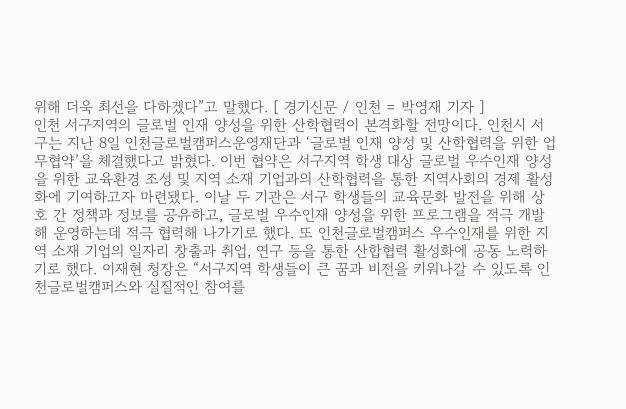위해 더욱 최선을 다하겠다”고 말했다. [ 경기신문 / 인천 = 박영재 기자 ]
인천 서구지역의 글로벌 인재 양성을 위한 산학협력이 본격화할 전망이다. 인천시 서구는 지난 8일 인천글로벌캠퍼스운영재단과 ‘글로벌 인재 양성 및 산학협력을 위한 업무협약’을 체결했다고 밝혔다. 이번 협약은 서구지역 학생 대상 글로벌 우수인재 양성을 위한 교육환경 조성 및 지역 소재 기업과의 산학협력을 통한 지역사회의 경제 활성화에 기여하고자 마련됐다. 이날 두 기관은 서구 학생들의 교육문화 발전을 위해 상호 간 정책과 정보를 공유하고, 글로벌 우수인재 양성을 위한 프로그램을 적극 개발해 운영하는데 적극 협력해 나가기로 했다. 또 인천글로벌캠퍼스 우수인재를 위한 지역 소재 기업의 일자리 창출과 취업, 연구 등을 통한 산합협력 활성화에 공동 노력하기로 했다. 이재현 청장은 “서구지역 학생들이 큰 꿈과 비전을 키워나갈 수 있도록 인천글로벌캠퍼스와 실질적인 참여를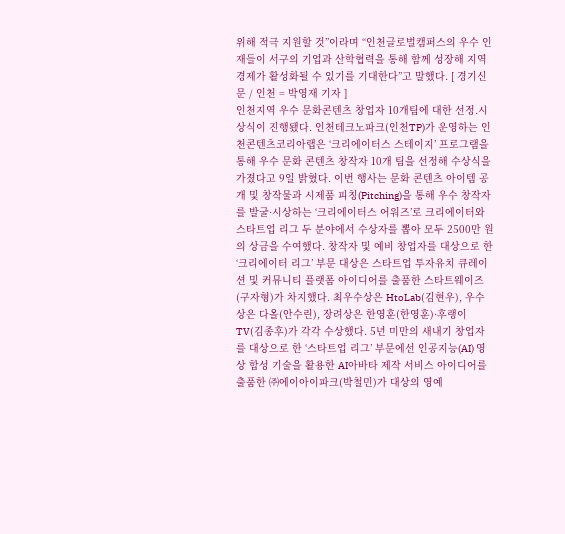위해 적극 지원할 것”이라며 “인천글로벌캠퍼스의 우수 인재들이 서구의 기업과 산학협력을 통해 함께 성장해 지역경제가 활성화될 수 있기를 기대한다”고 말했다. [ 경기신문 / 인천 = 박영재 기자 ]
인천지역 우수 문화콘텐츠 창업자 10개팀에 대한 선정.시상식이 진행됐다. 인천테크노파크(인천TP)가 운영하는 인천콘텐츠코리아랩은 ‘크리에이터스 스테이지’ 프로그램을 통해 우수 문화 콘텐츠 창작자 10개 팀을 선정해 수상식을 가졌다고 9일 밝혔다. 이번 행사는 문화 콘텐츠 아이템 공개 및 창작물과 시제품 피칭(Pitching)을 통해 우수 창작자를 발굴·시상하는 ‘크리에이터스 어워즈’로 크리에이터와 스타트업 리그 두 분야에서 수상자를 뽑아 모두 2500만 원의 상금을 수여했다. 창작자 및 예비 창업자를 대상으로 한 ‘크리에이터 리그’ 부문 대상은 스타트업 투자유치 큐레이션 및 커뮤니티 플랫폼 아이디어를 출품한 스타트웨이즈(구자형)가 차지했다. 최우수상은 HtoLab(김현우), 우수상은 다올(안수린), 장려상은 한영훈(한영훈)·후랭이TV(김종후)가 각각 수상했다. 5년 미만의 새내기 창업자를 대상으로 한 ‘스타트업 리그’ 부문에선 인공지능(AI) 영상 합성 기술을 활용한 AI아바타 제작 서비스 아이디어를 출품한 ㈜에이아이파크(박철민)가 대상의 영예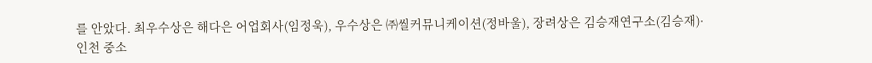를 안았다. 최우수상은 해다은 어업회사(임정욱), 우수상은 ㈜씰커뮤니케이션(정바울), 장려상은 김승재연구소(김승재)·
인천 중소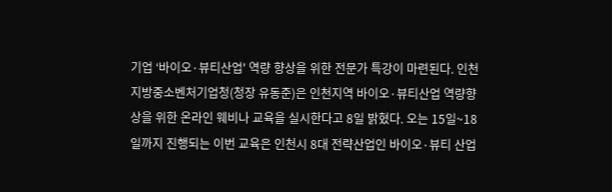기업 ‘바이오·뷰티산업' 역량 향상을 위한 전문가 특강이 마련된다. 인천지방중소벤처기업청(청장 유동준)은 인천지역 바이오·뷰티산업 역량향상을 위한 온라인 웨비나 교육을 실시한다고 8일 밝혔다. 오는 15일~18일까지 진행되는 이번 교육은 인천시 8대 전략산업인 바이오·뷰티 산업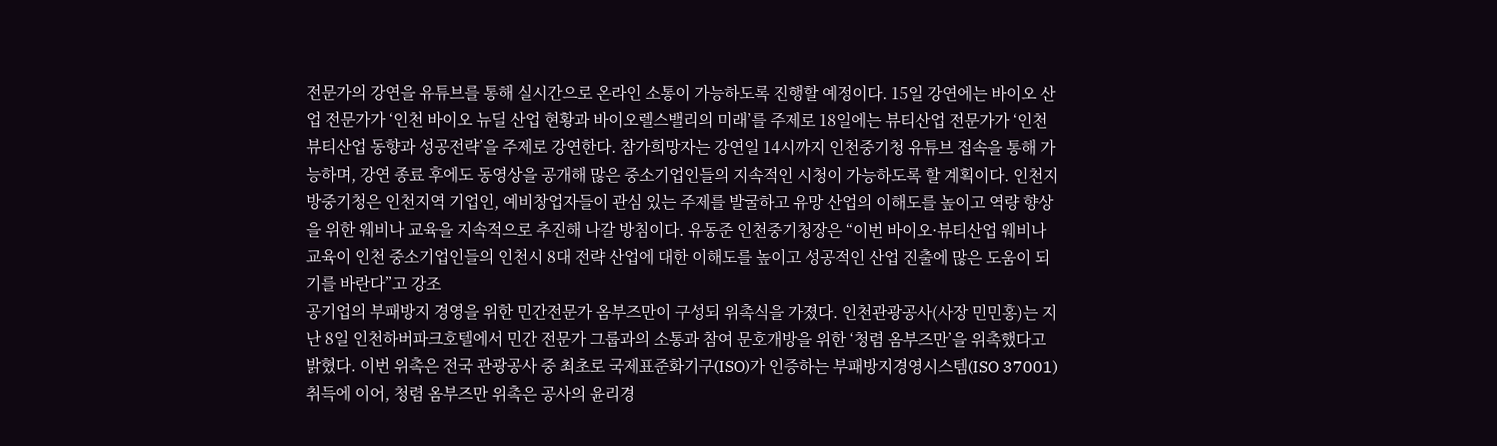전문가의 강연을 유튜브를 통해 실시간으로 온라인 소통이 가능하도록 진행할 예정이다. 15일 강연에는 바이오 산업 전문가가 ‘인천 바이오 뉴딜 산업 현황과 바이오렐스밸리의 미래’를 주제로 18일에는 뷰티산업 전문가가 ‘인천 뷰티산업 동향과 성공전략’을 주제로 강연한다. 참가희망자는 강연일 14시까지 인천중기청 유튜브 접속을 통해 가능하며, 강연 종료 후에도 동영상을 공개해 많은 중소기업인들의 지속적인 시청이 가능하도록 할 계획이다. 인천지방중기청은 인천지역 기업인, 예비창업자들이 관심 있는 주제를 발굴하고 유망 산업의 이해도를 높이고 역량 향상을 위한 웨비나 교육을 지속적으로 추진해 나갈 방침이다. 유동준 인천중기청장은 “이번 바이오·뷰티산업 웨비나 교육이 인천 중소기업인들의 인천시 8대 전략 산업에 대한 이해도를 높이고 성공적인 산업 진출에 많은 도움이 되기를 바란다”고 강조
공기업의 부패방지 경영을 위한 민간전문가 옴부즈만이 구성되 위촉식을 가졌다. 인천관광공사(사장 민민홍)는 지난 8일 인천하버파크호텔에서 민간 전문가 그룹과의 소통과 참여 문호개방을 위한 ‘청렴 옴부즈만’을 위촉했다고 밝혔다. 이번 위촉은 전국 관광공사 중 최초로 국제표준화기구(ISO)가 인증하는 부패방지경영시스템(ISO 37001) 취득에 이어, 청렴 옴부즈만 위촉은 공사의 윤리경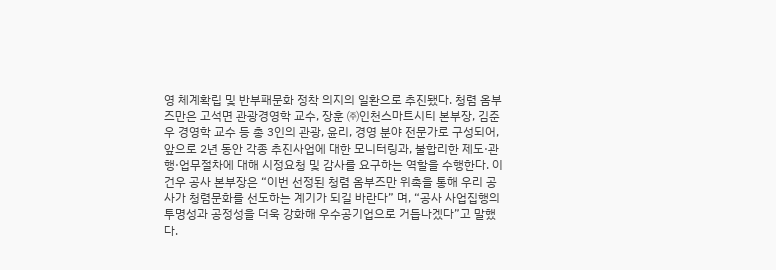영 체계확립 및 반부패문화 정착 의지의 일환으로 추진됐다. 청렴 옴부즈만은 고석면 관광경영학 교수, 장훈 ㈜인천스마트시티 본부장, 김준우 경영학 교수 등 총 3인의 관광, 윤리, 경영 분야 전문가로 구성되어, 앞으로 2년 동안 각종 추진사업에 대한 모니터링과, 불합리한 제도·관행·업무절차에 대해 시정요청 및 감사를 요구하는 역할을 수행한다. 이건우 공사 본부장은 “이번 선정된 청렴 옴부즈만 위촉을 통해 우리 공사가 청렴문화를 선도하는 계기가 되길 바란다” 며, “공사 사업집행의 투명성과 공정성을 더욱 강화해 우수공기업으로 거듭나겠다”고 말했다.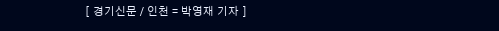[ 경기신문 / 인천 = 박영재 기자 ]